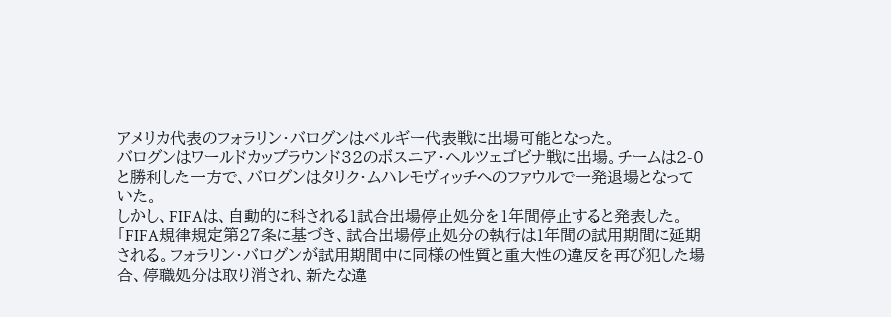アメリカ代表のフォラリン・バログンはベルギー代表戦に出場可能となった。
バログンはワールドカップラウンド32のボスニア・ヘルツェゴビナ戦に出場。チームは2-0と勝利した一方で、バログンはタリク・ムハレモヴィッチへのファウルで一発退場となっていた。
しかし、FIFAは、自動的に科される1試合出場停止処分を1年間停止すると発表した。
「FIFA規律規定第27条に基づき、試合出場停止処分の執行は1年間の試用期間に延期される。フォラリン・バログンが試用期間中に同様の性質と重大性の違反を再び犯した場合、停職処分は取り消され、新たな違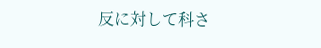反に対して科さ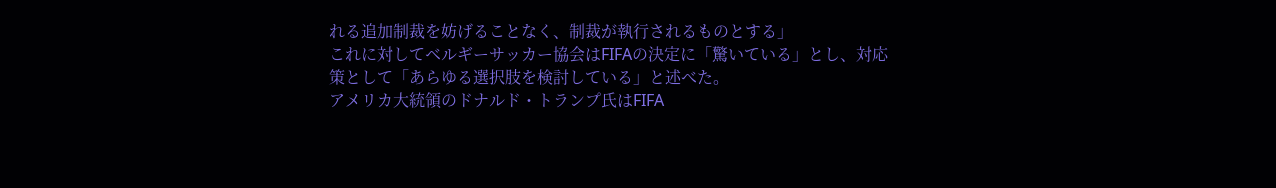れる追加制裁を妨げることなく、制裁が執行されるものとする」
これに対してベルギーサッカー協会はFIFAの決定に「驚いている」とし、対応策として「あらゆる選択肢を検討している」と述べた。
アメリカ大統領のドナルド・トランプ氏はFIFA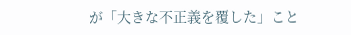が「大きな不正義を覆した」こと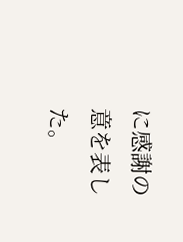に感謝の意を表した。